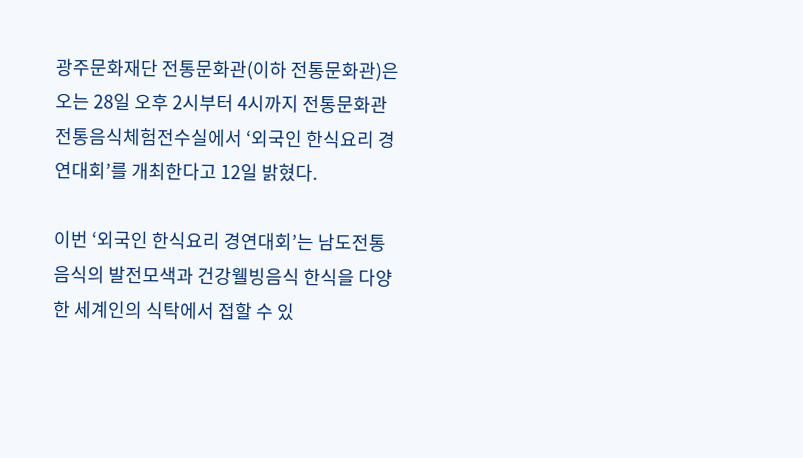광주문화재단 전통문화관(이하 전통문화관)은 오는 28일 오후 2시부터 4시까지 전통문화관 전통음식체험전수실에서 ‘외국인 한식요리 경연대회’를 개최한다고 12일 밝혔다.

이번 ‘외국인 한식요리 경연대회’는 남도전통음식의 발전모색과 건강웰빙음식 한식을 다양한 세계인의 식탁에서 접할 수 있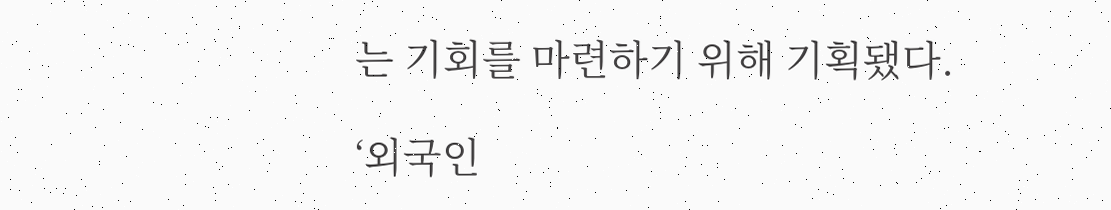는 기회를 마련하기 위해 기획됐다.

‘외국인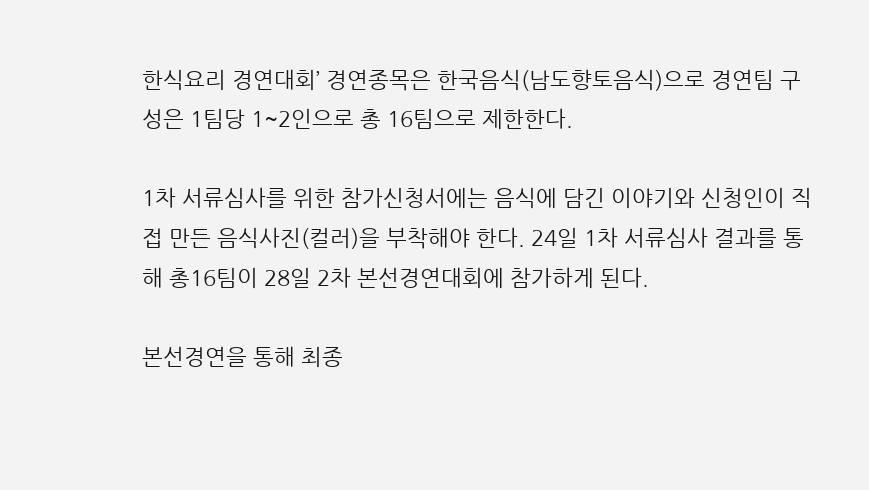한식요리 경연대회’ 경연종목은 한국음식(남도향토음식)으로 경연팀 구성은 1팀당 1~2인으로 총 16팀으로 제한한다.

1차 서류심사를 위한 참가신청서에는 음식에 담긴 이야기와 신청인이 직접 만든 음식사진(컬러)을 부착해야 한다. 24일 1차 서류심사 결과를 통해 총16팀이 28일 2차 본선경연대회에 참가하게 된다.

본선경연을 통해 최종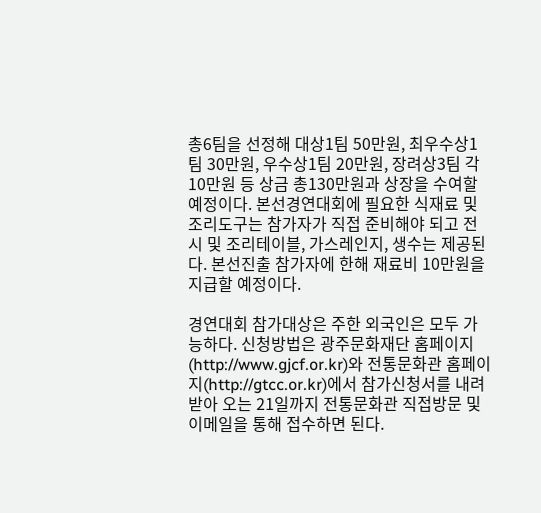총6팀을 선정해 대상1팀 50만원, 최우수상1팀 30만원, 우수상1팀 20만원, 장려상3팀 각 10만원 등 상금 총130만원과 상장을 수여할 예정이다. 본선경연대회에 필요한 식재료 및 조리도구는 참가자가 직접 준비해야 되고 전시 및 조리테이블, 가스레인지, 생수는 제공된다. 본선진출 참가자에 한해 재료비 10만원을 지급할 예정이다.

경연대회 참가대상은 주한 외국인은 모두 가능하다. 신청방법은 광주문화재단 홈페이지(http://www.gjcf.or.kr)와 전통문화관 홈페이지(http://gtcc.or.kr)에서 참가신청서를 내려받아 오는 21일까지 전통문화관 직접방문 및 이메일을 통해 접수하면 된다.